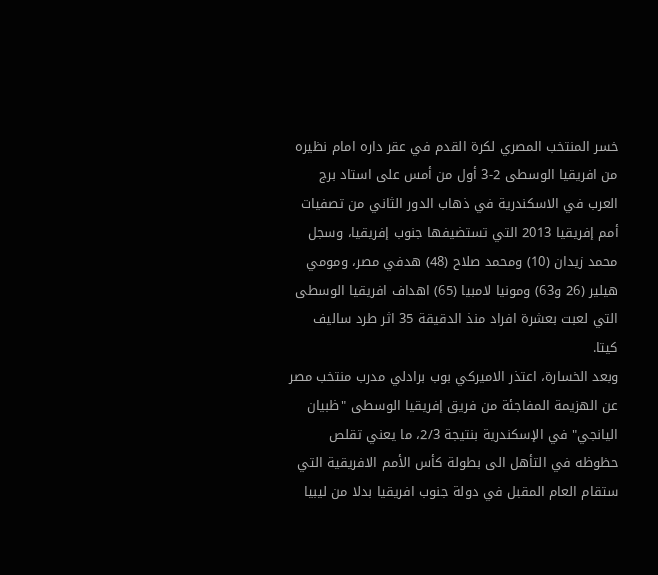خسر المنتخب المصري لكرة القدم في عقر داره امام نظيره من افريقيا الوسطى 2-3 أول من أمس على استاد برج العرب في الاسكندرية في ذهاب الدور الثاني من تصفيات أمم إفريقيا 2013 التي تستضيفها جنوب إفريقيا، وسجل محمد زيدان (10) ومحمد صلاح (48) هدفي مصر، ومومي هيلير (26 و63) ومونيا لامبيا (65) اهداف افريقيا الوسطى التي لعبت بعشرة افراد منذ الدقيقة 35 اثر طرد ساليف كيتا.
وبعد الخسارة، اعتذر الاميركي بوب برادلي مدرب منتخب مصر عن الهزيمة المفاجئة من فريق إفريقيا الوسطى "ظبيان اليانجي" في الإسكندرية بنتيجة 2/3، ما يعني تقلص حظوظه في التأهل الى بطولة كأس الأمم الافريقية التي ستقام العام المقبل في دولة جنوب افريقيا بدلا من ليبيا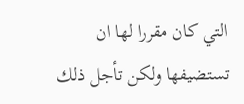التي كان مقررا لها ان تستضيفها ولكن تأجل ذلك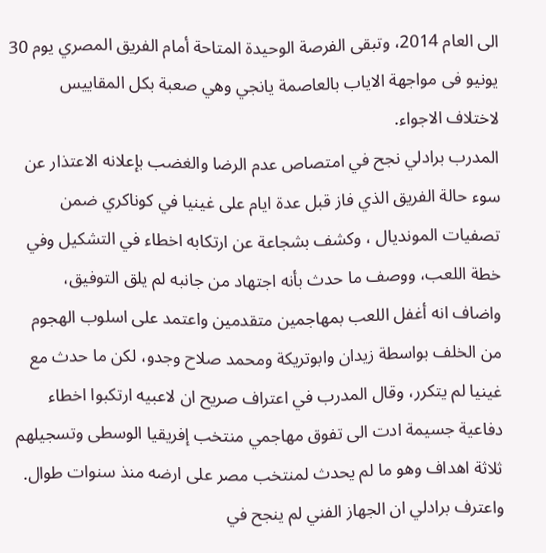الى العام 2014، وتبقى الفرصة الوحيدة المتاحة أمام الفريق المصري يوم 30 يونيو فى مواجهة الاياب بالعاصمة يانجي وهي صعبة بكل المقاييس لاختلاف الاجواء.
المدرب برادلي نجح في امتصاص عدم الرضا والغضب بإعلانه الاعتذار عن سوء حالة الفريق الذي فاز قبل عدة ايام على غينيا في كوناكري ضمن تصفيات المونديال ، وكشف بشجاعة عن ارتكابه اخطاء في التشكيل وفي خطة اللعب، ووصف ما حدث بأنه اجتهاد من جانبه لم يلق التوفيق، واضاف انه أغفل اللعب بمهاجمين متقدمين واعتمد على اسلوب الهجوم من الخلف بواسطة زيدان وابوتريكة ومحمد صلاح وجدو، لكن ما حدث مع غينيا لم يتكرر، وقال المدرب في اعتراف صريح ان لاعبيه ارتكبوا اخطاء دفاعية جسيمة ادت الى تفوق مهاجمي منتخب إفريقيا الوسطى وتسجيلهم ثلاثة اهداف وهو ما لم يحدث لمنتخب مصر على ارضه منذ سنوات طوال.
واعترف برادلي ان الجهاز الفني لم ينجح في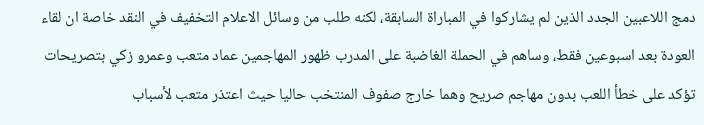دمج اللاعبين الجدد الذين لم يشاركوا في المباراة السابقة، لكنه طلب من وسائل الاعلام التخفيف في النقد خاصة ان لقاء العودة بعد اسبوعين فقط، وساهم في الحملة الغاضبة على المدرب ظهور المهاجمين عماد متعب وعمرو زكي بتصريحات تؤكد على خطأ اللعب بدون مهاجم صريح وهما خارج صفوف المنتخب حاليا حيث اعتذر متعب لأسباب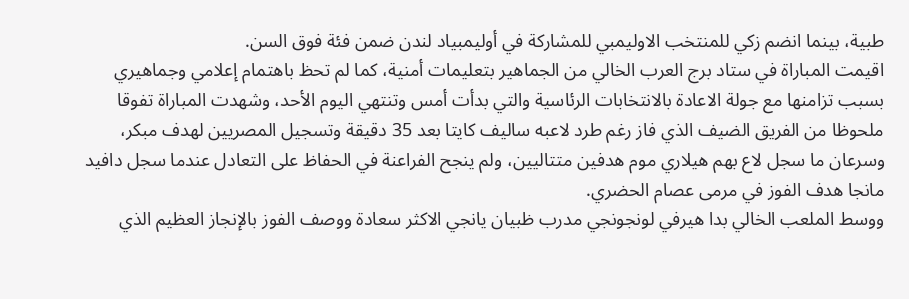طبية، بينما انضم زكي للمنتخب الاوليمبي للمشاركة في أوليمبياد لندن ضمن فئة فوق السن.
اقيمت المباراة في ستاد برج العرب الخالي من الجماهير بتعليمات أمنية، كما لم تحظ باهتمام إعلامي وجماهيري بسبب تزامنها مع جولة الاعادة بالانتخابات الرئاسية والتي بدأت أمس وتنتهي اليوم الأحد، وشهدت المباراة تفوقا ملحوظا من الفريق الضيف الذي فاز رغم طرد لاعبه ساليف كايتا بعد 35 دقيقة وتسجيل المصريين لهدف مبكر، وسرعان ما سجل لاع بهم هيلاري موم هدفين متتاليين، ولم ينجح الفراعنة في الحفاظ على التعادل عندما سجل دافيد مانجا هدف الفوز في مرمى عصام الحضري.
ووسط الملعب الخالي بدا هيرفي لونجونجي مدرب ظبيان يانجي الاكثر سعادة ووصف الفوز بالإنجاز العظيم الذي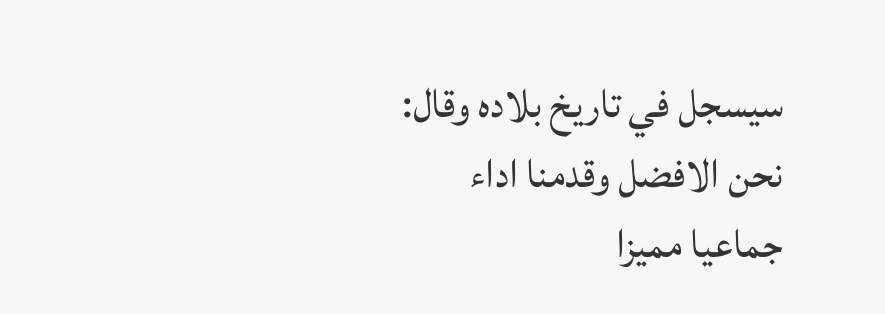سيسجل في تاريخ بلاده وقال: نحن الافضل وقدمنا اداء جماعيا مميزا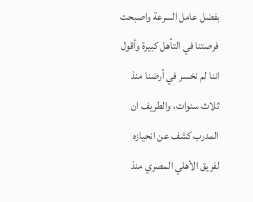بفضل عامل السرعة واصبحت فرصتنا في التأهل كبيرة وأقول اننا لم نخسر في أرضنا منذ ثلاث سنوات، والطريف ان المدرب كشف عن انحيازه لفريق الأهلي المصري منذ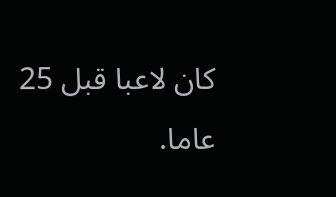كان لاعبا قبل 25 عاما.